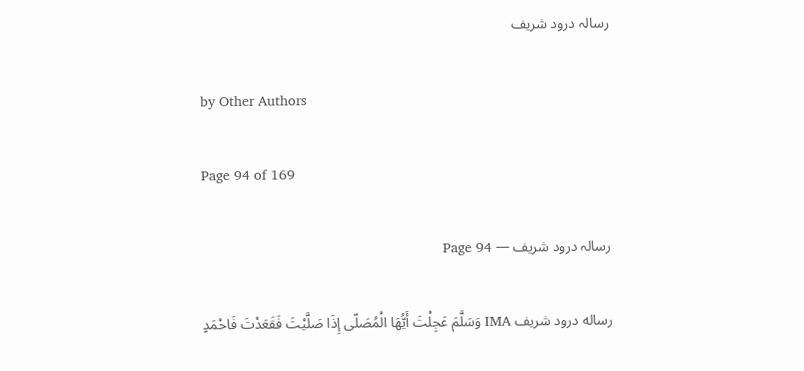رسالہ درود شریف

by Other Authors

Page 94 of 169

رسالہ درود شریف — Page 94

رساله درود شریف IMA وَسَلَّمَ عَجِلْتَ أَيُّهَا الْمُصَلّى إِذَا صَلَّيْتَ فَقَعَدْتَ فَاحْمَدٍ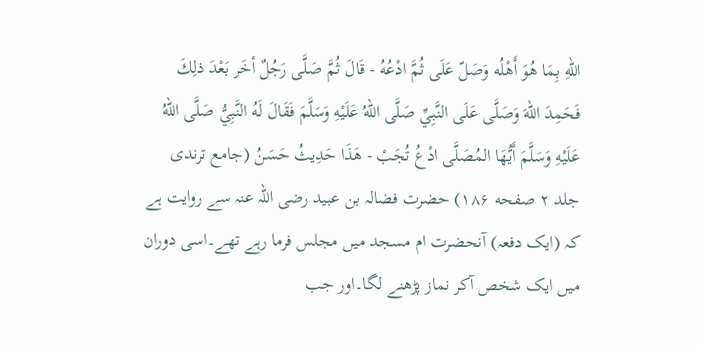اللهِ بِمَا هُوَ أَهْلُه وَصَلّ عَلَى ثُمَّ ادْعُهُ - قَالَ ثُمَّ صَلَّى رَجُلٌ أخَر بَعْدَ ذلِكَ فَحَمِدَ اللهَ وَصَلَّى عَلَى النَّبِيِّ صَلَّى اللهُ عَلَيْهِ وَسَلَّمَ فَقَالَ لَهُ النَّبِيُّ صَلَّى اللهُ عَلَيْهِ وَسَلَّمَ أَيُّهَا المُصَلَّى ادْعُ تُجَبْ - هَذَا حَدِيثُ حَسَنُ (جامع ترندی جلد ۲ صفحه ۱۸۶) حضرت فضالہ بن عبید رضی اللہ عنہ سے روایت ہے کہ (ایک دفعہ) آنحضرت ام مسجد میں مجلس فرما رہے تھے۔اسی دوران میں ایک شخص آکر نماز پڑھنے لگا۔اور جب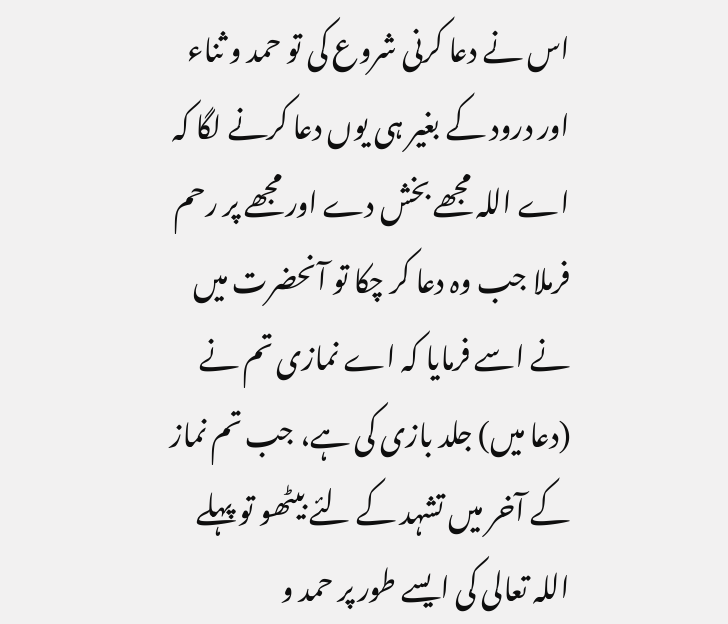اس نے دعا کرنی شروع کی تو حمد و ثناء اور درود کے بغیر ہی یوں دعا کرنے لگا کہ اے اللہ مجھے بخش دے اور مجھے پر رحم فرملا جب وہ دعا کر چکا تو آنحضرت میں نے اسے فرمایا کہ اے نمازی تم نے (دعا میں) جلد بازی کی ہے، جب تم نماز کے آخر میں تشہد کے لئے بیٹھو تو پہلے اللہ تعالی کی ایسے طور پر حمد و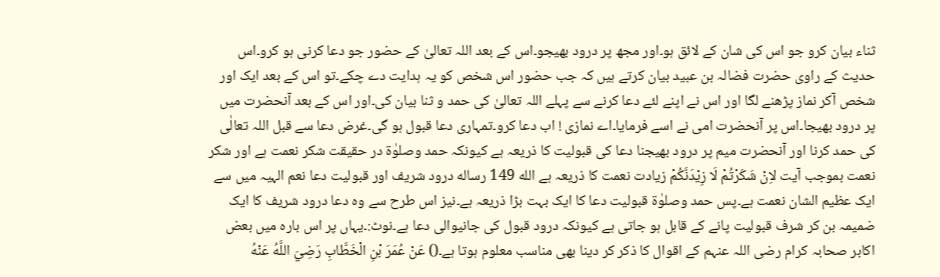ثناء بیان کرو جو اس کی شان کے لائق ہو۔اور مجھ پر درود بھیجو۔اس کے بعد اللہ تعالیٰ کے حضور جو دعا کرنی ہو کرو۔اس حدیث کے راوی حضرت فضالہ بن عبید بیان کرتے ہیں کہ جب حضور اس شخص کو یہ ہدایت دے چکے۔تو اس کے بعد ایک اور شخص آکر نماز پڑھنے لگا اور اس نے اپنے لئے دعا کرنے سے پہلے اللہ تعالیٰ کی حمد و ثنا بیان کی۔اور اس کے بعد آنحضرت میں پر درود بھیجا۔اس پر آنحضرت امی نے اسے فرمایا۔اے نمازی ! اب دعا کرو۔تمہاری دعا قبول ہو گی۔غرض دعا سے قبل اللہ تعالٰی کی حمد کرنا اور آنحضرت میم پر درود بھیجنا دعا کی قبولیت کا ذریعہ ہے کیونکہ حمد وصلوٰۃ در حقیقت شکر نعمت ہے اور شکر نعمت بموجب آیت لاِنْ شَكَرْتُمْ لَا زِيْدَنَّكُمْ زیادت نعمت کا ذریعہ ہے الله 149 رساله درود شریف اور قبولیت دعا نعم الہیہ میں سے ایک عظیم الشان نعمت ہے۔پس حمد وصلوٰۃ قبولیت دعا کا ایک بہت بڑا ذریعہ ہے۔نیز اس طرح سے وہ دعا درود شریف کا ایک ضمیمہ بن کر شرف قبولیت پانے کے قابل ہو جاتی ہے کیونکہ درود قبول کی جانیوالی دعا ہے۔نوٹ:۔یہاں پر اس بارہ میں بعض اکابر صحابہ کرام رضی اللہ عنہم کے اقوال کا ذکر کر دینا بھی مناسب معلوم ہوتا ہے۔() عَنْ عُمَرَ بْنِ الْخَطَّابِ رَضِيَ اللَّهُ عَنْهُ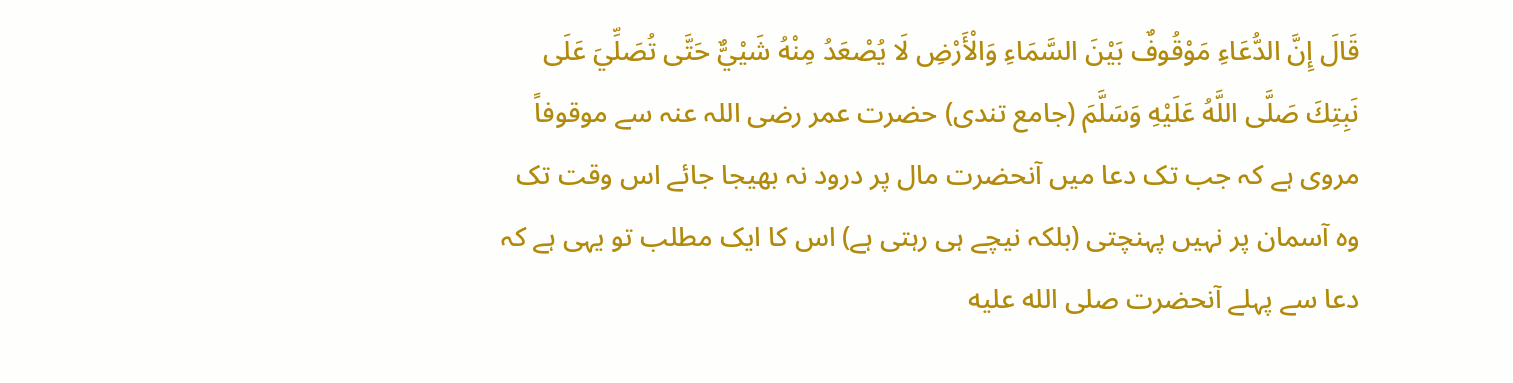قَالَ إِنَّ الدُّعَاءِ مَوْقُوفٌ بَيْنَ السَّمَاءِ وَالْأَرْضِ لَا يُصْعَدُ مِنْهُ شَيْيٌّ حَتَّى تُصَلِّيَ عَلَى نَبِتِكَ صَلَّى اللَّهُ عَلَيْهِ وَسَلَّمَ (جامع تندی) حضرت عمر رضی اللہ عنہ سے موقوفاً مروی ہے کہ جب تک دعا میں آنحضرت مال پر درود نہ بھیجا جائے اس وقت تک وہ آسمان پر نہیں پہنچتی (بلکہ نیچے ہی رہتی ہے) اس کا ایک مطلب تو یہی ہے کہ دعا سے پہلے آنحضرت صلى الله عليه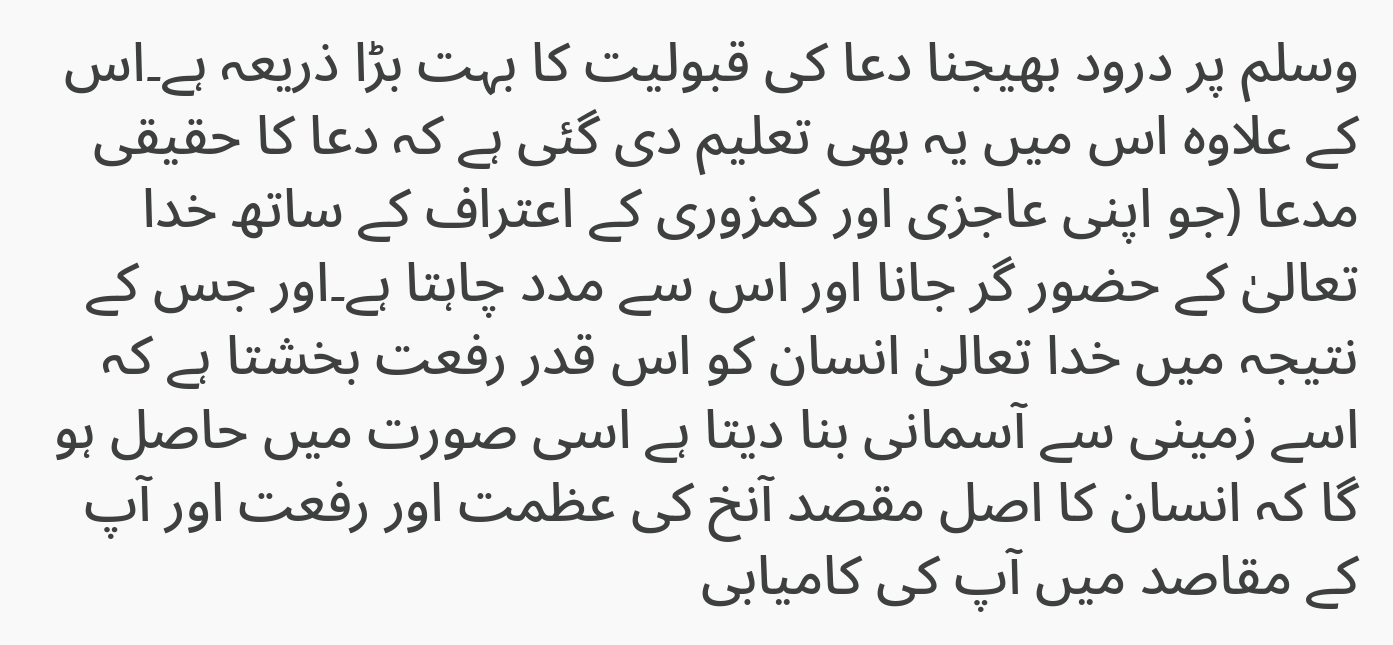وسلم پر درود بھیجنا دعا کی قبولیت کا بہت بڑا ذریعہ ہے۔اس کے علاوہ اس میں یہ بھی تعلیم دی گئی ہے کہ دعا کا حقیقی مدعا (جو اپنی عاجزی اور کمزوری کے اعتراف کے ساتھ خدا تعالیٰ کے حضور گر جانا اور اس سے مدد چاہتا ہے۔اور جس کے نتیجہ میں خدا تعالیٰ انسان کو اس قدر رفعت بخشتا ہے کہ اسے زمینی سے آسمانی بنا دیتا ہے اسی صورت میں حاصل ہو گا کہ انسان کا اصل مقصد آنخ کی عظمت اور رفعت اور آپ کے مقاصد میں آپ کی کامیابی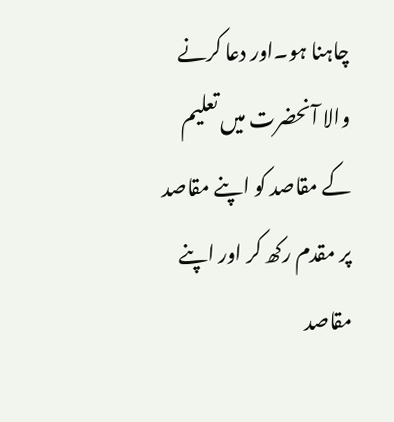چاہنا ہو۔اور دعا کرنے والا آنحضرت میں تعلیم کے مقاصد کو اپنے مقاصد پر مقدم رکھ کر اور اپنے مقاصد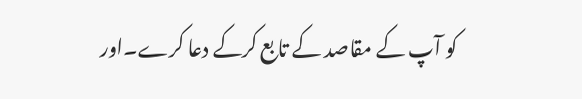کو آپ کے مقاصد کے تابع کرکے دعا کرے۔اور